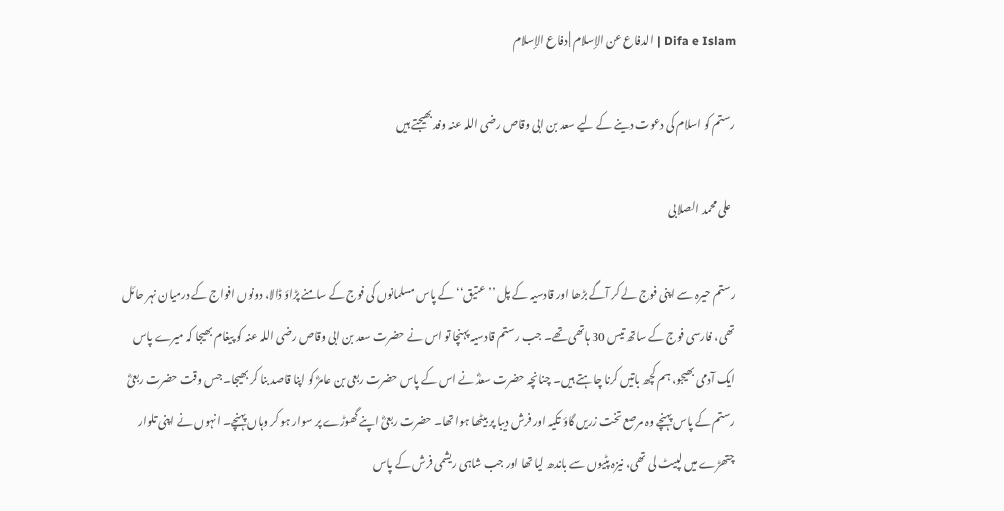Difa e Islam | الدفاع عن الإسلام | دفاع الإسلام

رستم کو اسلام کی دعوت دینے کے لیے سعد بن ابی وقاص رضی اللہ عنہ وفد بھیجتے ہیں

  علی محمد الصلابی

رستم حیرہ سے اپنی فوج لے کر آگے بڑھا اور قادسیہ کے پل ’’عتیق‘‘ کے پاس مسلمانوں کی فوج کے سامنے پڑاؤ ڈالا، دونوں افواج کے درمیان نہر حائل تھی، فارسی فوج کے ساتھ تیس 30 ہاتھی تھے۔ جب رستم قادسیہ پہنچا تو اس نے حضرت سعد بن ابی وقاص رضی اللہ عنہ کو پیغام بھیجا کہ میرے پاس ایک آدمی بھیجو، ہم کچھ باتیں کرنا چاہتے ہیں۔ چنانچہ حضرت سعدؓ نے اس کے پاس حضرت ربعی بن عامرؓ کو اپنا قاصد بنا کر بھیجا۔ جس وقت حضرت ربعیؓ رستم کے پاس پہنچے وہ مرصع تخت زریں گاؤ تکیہ اور فرش دیبا پر بیٹھا ہوا تھا۔ حضرت ربعیؓ اپنے گھوڑے پر سوار ہو کر وہاں پہنچے۔ انہوں نے اپنی تلوار چتھڑے میں لپیٹ لی تھی، نیزہ پٹیوں سے باندھ لیا تھا اور جب شاہی ریشمی فرش کے پاس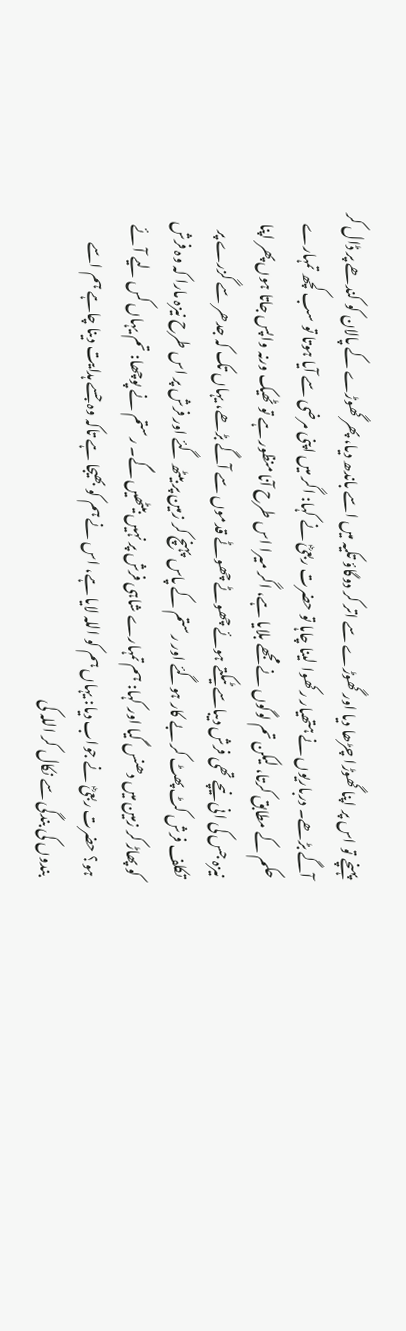پہنچے تو اس پر اپنا گھوڑا چڑھا دیا اور گھوڑے سے اتر کر دوگاؤ تکیہ میں اسے باندھ دیا، پھر گھوڑے کے پالان کو کندھے پر ڈال کر آگے بڑھے۔ درباریوں نے ہتھیار رکھوا لینا چاہا تو حضرت ربعیؓ نے کہا: اگر میں اپنی مرضی سے آیا ہوتا تو سب کچھ تمہارے حکم کے مطابق کرتا، لیکن تم لوگوں نے مجھے بلایا ہے، اگر میرا اس طرح آنا منظور ہے تو ٹھیک ورنہ واپس جاتا ہوں پھر اپنا نیزہ جس کی انی نیچے تھی فرش دیباسے ٹیکتے ہوئے چھوٹے چھوٹے قدموں سے آگے بڑھے، یہاں تک کہ جدھر سے گزرے پر تکلف فرش کٹ پھٹ کر بے کار ہوگئے اور رستم کے پاس پہنچ کر زمین پر بیٹھ گئے اور فرش پر اس طرح نیزہ مارا کہ وہ فرش کو پھاڑ کر زمین میں دھنس گیا اور کہا: ہم تمہارے شاہی فرش پر نہیں بیٹھیں گے۔ رستم نے پوچھا: تم یہاں کس لیے آئے ہو؟ حضرت ربعیؓ نے جواب دیا: یہاں ہم کو اللہ لایا ہے، اس نے ہم کو بھیجا ہے تاکہ وہ جسے ہدایت دینا چاہے ہم اسے بندوں کی بندگی سے نکال کر اللہ کی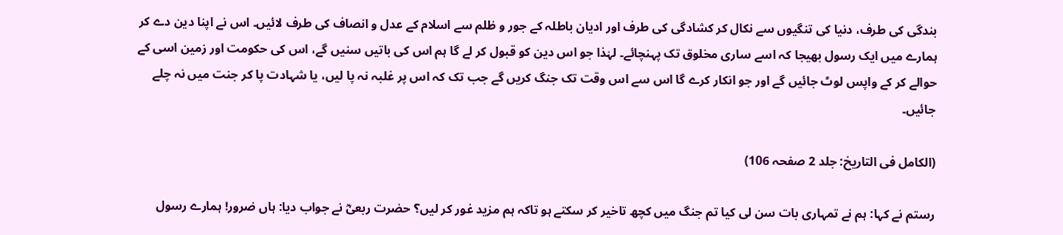بندگی کی طرف، دنیا کی تنگیوں سے نکال کر کشادگی کی طرف اور ادیان باطلہ کے جور و ظلم سے اسلام کے عدل و انصاف کی طرف لائیں۔ اس نے اپنا دین دے کر ہمارے میں ایک رسول بھیجا کہ اسے ساری مخلوق تک پہنچائے۔ لہٰذا جو اس دین کو قبول کر لے گا ہم اس کی باتیں سنیں گے، اس کی حکومت اور زمین اسی کے حوالے کر کے واپس لوٹ جائیں گے اور جو انکار کرے گا اس سے اس وقت تک جنگ کریں گے جب تک کہ اس پر غلبہ نہ پا لیں، یا شہادت پا کر جنت میں نہ چلے جائیں۔

(الکامل فی التاریخ: جلد 2 صفحہ 106)

رستم نے کہا: ہم نے تمہاری بات سن لی کیا تم جنگ میں کچھ تاخیر کر سکتے ہو تاکہ ہم مزید غور کر لیں؟ حضرت ربعیؓ نے جواب دیا: ہاں ضرور! ہمارے رسول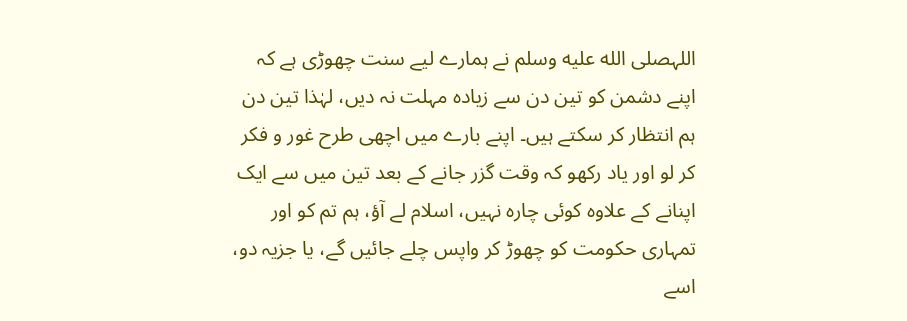اللہصلى الله عليه وسلم نے ہمارے لیے سنت چھوڑی ہے کہ اپنے دشمن کو تین دن سے زیادہ مہلت نہ دیں، لہٰذا تین دن ہم انتظار کر سکتے ہیں۔ اپنے بارے میں اچھی طرح غور و فکر کر لو اور یاد رکھو کہ وقت گزر جانے کے بعد تین میں سے ایک اپنانے کے علاوہ کوئی چارہ نہیں، اسلام لے آؤ، ہم تم کو اور تمہاری حکومت کو چھوڑ کر واپس چلے جائیں گے، یا جزیہ دو، اسے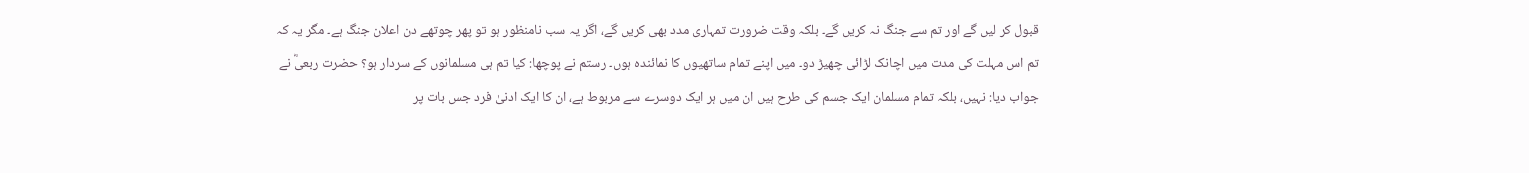قبول کر لیں گے اور تم سے جنگ نہ کریں گے۔ بلکہ وقت ضرورت تمہاری مدد بھی کریں گے، اگر یہ سب نامنظور ہو تو پھر چوتھے دن اعلان جنگ ہے۔ مگر یہ کہ تم اس مہلت کی مدت میں اچانک لڑائی چھیڑ دو۔ میں اپنے تمام ساتھیوں کا نمائندہ ہوں۔ رستم نے پوچھا: کیا تم ہی مسلمانوں کے سردار ہو؟ حضرت ربعیؓ نے جواب دیا: نہیں، بلکہ تمام مسلمان ایک جسم کی طرح ہیں ان میں ہر ایک دوسرے سے مربوط ہے، ان کا ایک ادنیٰ فرد جس بات پر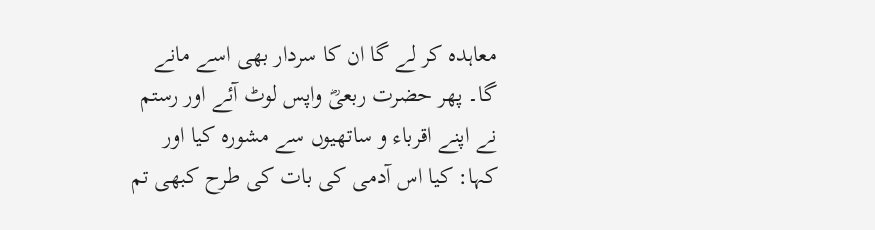معاہدہ کر لے گا ان کا سردار بھی اسے مانے گا۔ پھر حضرت ربعیؓ واپس لوٹ آئے اور رستم نے اپنے اقرباء و ساتھیوں سے مشورہ کیا اور کہا: کیا اس آدمی کی بات کی طرح کبھی تم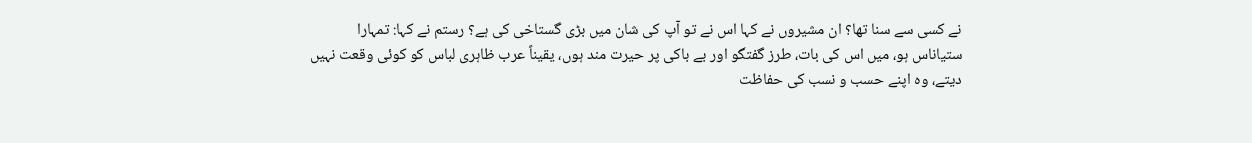نے کسی سے سنا تھا؟ ان مشیروں نے کہا اس نے تو آپ کی شان میں بڑی گستاخی کی ہے؟ رستم نے کہا: تمہارا ستیاناس ہو، میں اس کی بات، طرز گفتگو اور بے باکی پر حیرت مند ہوں، یقیناً عرب ظاہری لباس کو کوئی وقعت نہیں دیتے، وہ اپنے حسب و نسب کی حفاظت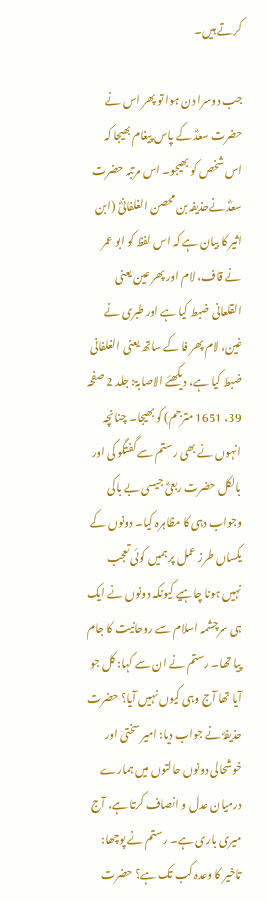کرتے ہیں۔

جب دوسرا دن ہوا تو پھر اس نے حضرت سعدؓ کے پاس پیغام بھیجا کہ اس شخص کو بھیجو۔ اس مرتبہ حضرت سعدؓ نےحذیفہ بن محصن الغلفانیؓ (ابن اثیر کا بیان ہے کہ اس لفظ کو ابو عمر نے قاف، لام اور پھر عین یعنی القلعانی ضبط کیا ہے اور طبری نے غین، لام پھر فا کے ساتھ یعنی الغلفانی ضبط کیا ہے، دیکھئے الاصابۃ: جلد 2 صفحہ 39، 1651 مترجم) کو بھیجا۔ چنانچہ انہوں نے بھی رستم سے گفتگو کی اور بالکل حضرت ربعیؓ جیسی بے باکی وجواب دہی کا مظاہرہ کیا۔ دونوں کے یکساں طرز عمل پر ہمیں کوئی تعجب نہیں ہونا چاہیے کیونکہ دونوں نے ایک ہی سرچشمہ اسلام سے روحانیت کا جام پیا تھا۔ رستم نے ان سے کہا: کل جو آیا تھا آج وہی کیوں نہیں آیا؟ حضرت حذیفہؓ نے جواب دیا: امیر سختی اور خوشحالی دونوں حالتوں میں ہمارے درمیان عدل و انصاف کرتا ہے، آج میری باری ہے۔ رستم نے پوچھا: تاخیر کا وعدہ کب تک ہے؟ حضرت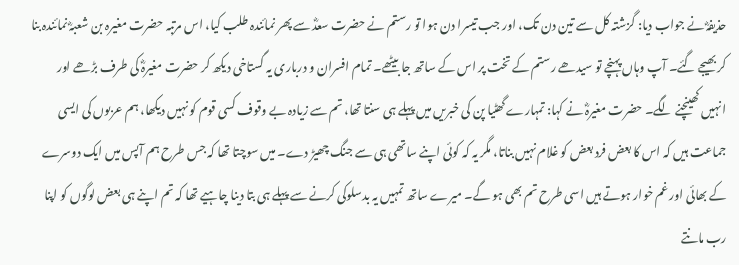حذیفہؓ نے جواب دیا: گزشتہ کل سے تین دن تک، اور جب تیسرا دن ہوا تو رستم نے حضرت سعدؓ سے پھر نمائندہ طلب کیا، اس مرتبہ حضرت مغیرہ بن شعبہؓ نمائندہ بنا کر بھیجے گئے۔ آپ وہاں پہنچے تو سیدھے رستم کے تخت پر اس کے ساتھ جا بیٹھے۔ تمام افسران و درباری یہ گستاخی دیکھ کر حضرت مغیرہؓ کی طرف بڑھے اور انہیں کھینچنے لگے۔ حضرت مغیرہؓ نے کہا: تمہارے گھٹیا پن کی خبریں میں پہلے ہی سنتا تھا، تم سے زیادہ بے وقوف کسی قوم کو نہیں دیکھا، ہم عربوں کی ایسی جماعت ہیں کہ اس کا بعض فرد بعض کو غلام نہیں بناتا، مگر یہ کہ کوئی اپنے ساتھی ہی سے جنگ چھیڑ دے۔ میں سوچتا تھا کہ جس طرح ہم آپس میں ایک دوسرے کے بھائی اور غم خوار ہوتے ہیں اسی طرح تم بھی ہو گے۔ میرے ساتھ تمہیں یہ بدسلوکی کرنے سے پہلے ہی بتا دینا چاہیے تھا کہ تم اپنے ہی بعض لوگوں کو اپنا رب مانتے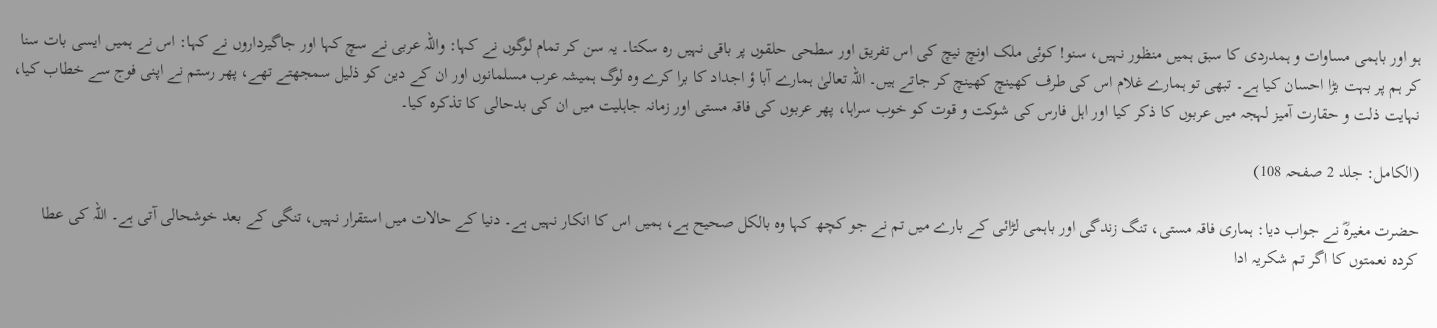ہو اور باہمی مساوات و ہمدردی کا سبق ہمیں منظور نہیں، سنو! کوئی ملک اونچ نیچ کی اس تفریق اور سطحی حلقوں پر باقی نہیں رہ سکتا۔ یہ سن کر تمام لوگوں نے کہا: واللہ عربی نے سچ کہا اور جاگیرداروں نے کہا: اس نے ہمیں ایسی بات سنا کر ہم پر بہت بڑا احسان کیا ہے۔ تبھی تو ہمارے غلام اس کی طرف کھینچ کھینچ کر جاتے ہیں۔ اللہ تعالیٰ ہمارے آبا ؤ اجداد کا برا کرے وہ لوگ ہمیشہ عرب مسلمانوں اور ان کے دین کو ذلیل سمجھتے تھے، پھر رستم نے اپنی فوج سے خطاب کیا، نہایت ذلت و حقارت آمیز لہجہ میں عربوں کا ذکر کیا اور اہل فارس کی شوکت و قوت کو خوب سراہا، پھر عربوں کی فاقہ مستی اور زمانہ جاہلیت میں ان کی بدحالی کا تذکرہ کیا۔

(الکامل: جلد 2 صفحہ 108)

حضرت مغیرہؓ نے جواب دیا: ہماری فاقہ مستی، تنگ زندگی اور باہمی لڑائی کے بارے میں تم نے جو کچھ کہا وہ بالکل صحیح ہے، ہمیں اس کا انکار نہیں ہے۔ دنیا کے حالات میں استقرار نہیں، تنگی کے بعد خوشحالی آتی ہے۔ اللہ کی عطا کردہ نعمتوں کا اگر تم شکریہ ادا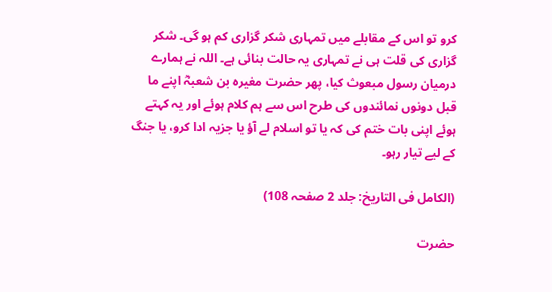کرو تو اس کے مقابلے میں تمہاری شکر گزاری کم ہو گی۔ شکر گزاری کی قلت ہی نے تمہاری یہ حالت بنائی ہے۔ اللہ نے ہمارے درمیان رسول مبعوث کیا، پھر حضرت مغیرہ بن شعبہؓ اپنے ما قبل دونوں نمائندوں کی طرح اس سے ہم کلام ہوئے اور یہ کہتے ہوئے اپنی بات ختم کی کہ یا تو اسلام لے آؤ یا جزیہ ادا کرو، یا جنگ کے لیے تیار رہو۔

(الکامل فی التاریخ: جلد 2 صفحہ 108)

حضرت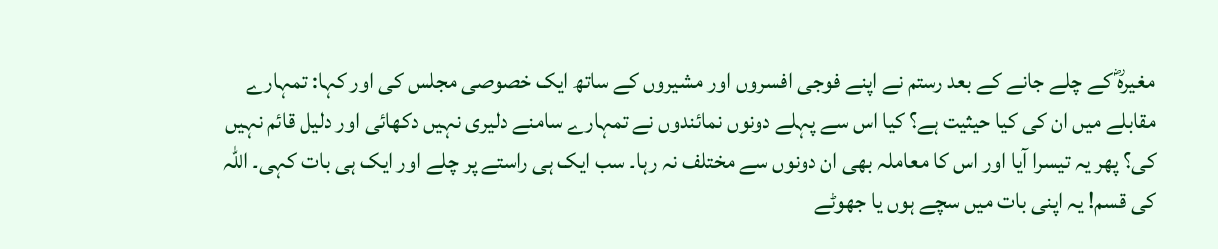مغیرہؓ کے چلے جانے کے بعد رستم نے اپنے فوجی افسروں اور مشیروں کے ساتھ ایک خصوصی مجلس کی اور کہا: تمہارے مقابلے میں ان کی کیا حیثیت ہے؟ کیا اس سے پہلے دونوں نمائندوں نے تمہارے سامنے دلیری نہیں دکھائی اور دلیل قائم نہیں کی؟ پھر یہ تیسرا آیا اور اس کا معاملہ بھی ان دونوں سے مختلف نہ رہا۔ سب ایک ہی راستے پر چلے اور ایک ہی بات کہی۔ اللہ کی قسم! یہ اپنی بات میں سچے ہوں یا جھوٹے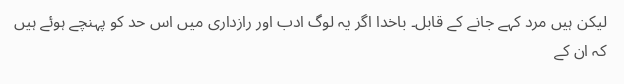لیکن ہیں مرد کہے جانے کے قابل۔ باخدا اگر یہ لوگ ادب اور رازداری میں اس حد کو پہنچے ہوئے ہیں کہ ان کے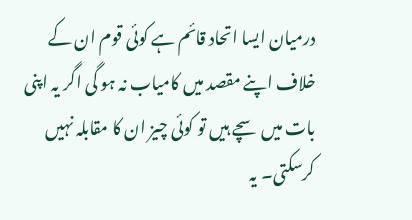درمیان ایسا اتحاد قائم ہے کوئی قوم ان کے خلاف اپنے مقصد میں کامیاب نہ ہو گی اگر یہ اپنی بات میں سچے ہیں تو کوئی چیز ان کا مقابلہ نہیں کرسکتی۔ یہ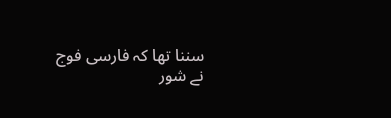سننا تھا کہ فارسی فوج نے شور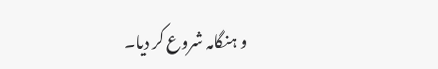و ہنگامہ شروع کر دیا۔